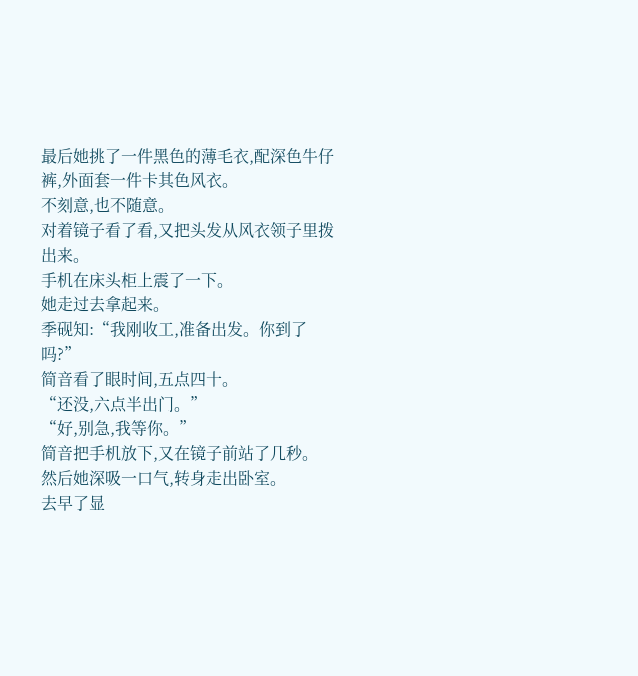最后她挑了一件黑色的薄毛衣,配深色牛仔裤,外面套一件卡其色风衣。
不刻意,也不随意。
对着镜子看了看,又把头发从风衣领子里拨出来。
手机在床头柜上震了一下。
她走过去拿起来。
季砚知:“我刚收工,准备出发。你到了吗?”
简音看了眼时间,五点四十。
“还没,六点半出门。”
“好,别急,我等你。”
简音把手机放下,又在镜子前站了几秒。
然后她深吸一口气,转身走出卧室。
去早了显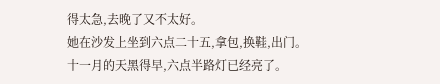得太急,去晚了又不太好。
她在沙发上坐到六点二十五,拿包,换鞋,出门。
十一月的天黑得早,六点半路灯已经亮了。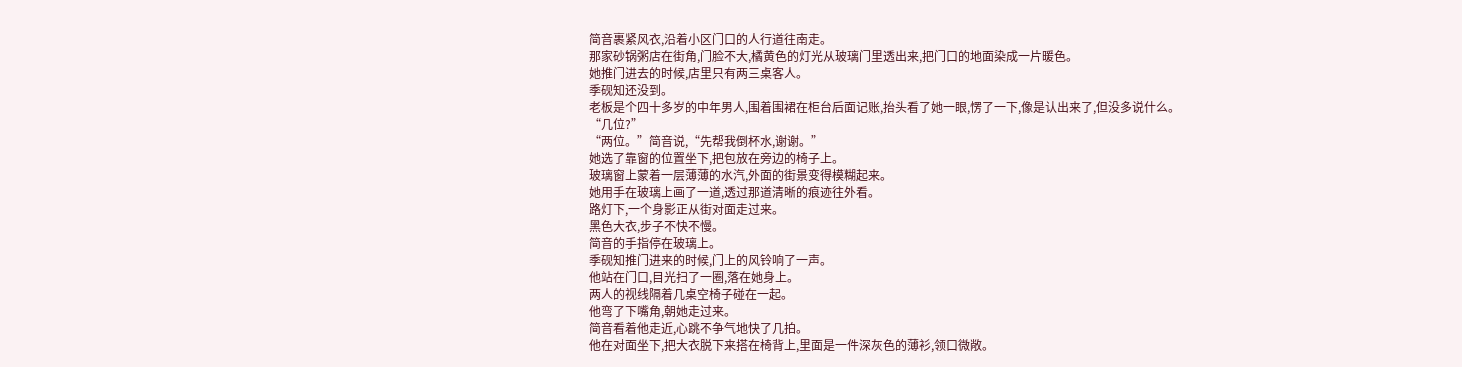简音裹紧风衣,沿着小区门口的人行道往南走。
那家砂锅粥店在街角,门脸不大,橘黄色的灯光从玻璃门里透出来,把门口的地面染成一片暖色。
她推门进去的时候,店里只有两三桌客人。
季砚知还没到。
老板是个四十多岁的中年男人,围着围裙在柜台后面记账,抬头看了她一眼,愣了一下,像是认出来了,但没多说什么。
“几位?”
“两位。”简音说,“先帮我倒杯水,谢谢。”
她选了靠窗的位置坐下,把包放在旁边的椅子上。
玻璃窗上蒙着一层薄薄的水汽,外面的街景变得模糊起来。
她用手在玻璃上画了一道,透过那道清晰的痕迹往外看。
路灯下,一个身影正从街对面走过来。
黑色大衣,步子不快不慢。
简音的手指停在玻璃上。
季砚知推门进来的时候,门上的风铃响了一声。
他站在门口,目光扫了一圈,落在她身上。
两人的视线隔着几桌空椅子碰在一起。
他弯了下嘴角,朝她走过来。
简音看着他走近,心跳不争气地快了几拍。
他在对面坐下,把大衣脱下来搭在椅背上,里面是一件深灰色的薄衫,领口微敞。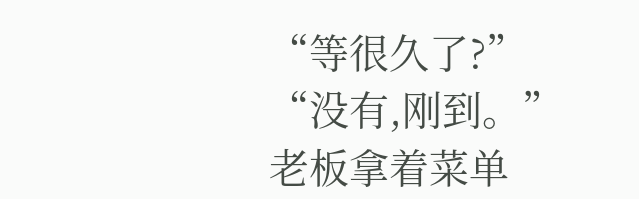“等很久了?”
“没有,刚到。”
老板拿着菜单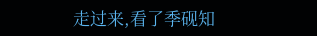走过来,看了季砚知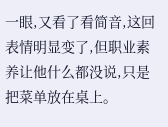一眼,又看了看简音,这回表情明显变了,但职业素养让他什么都没说,只是把菜单放在桌上。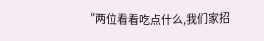“两位看看吃点什么,我们家招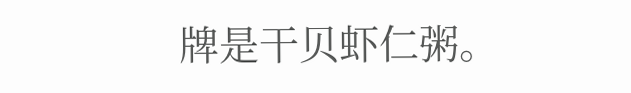牌是干贝虾仁粥。